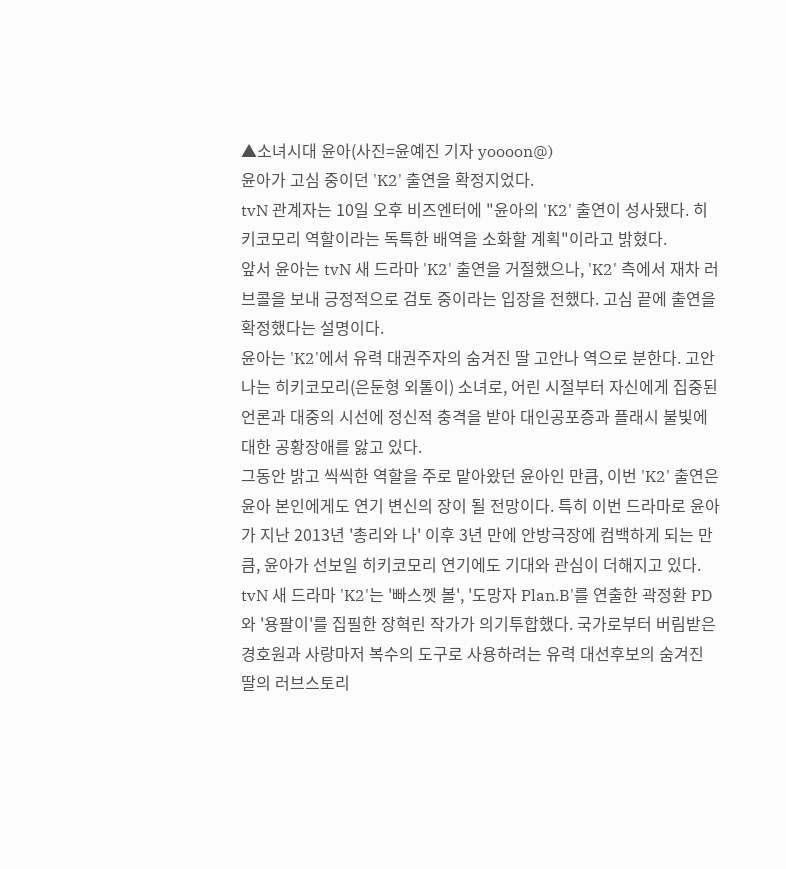▲소녀시대 윤아(사진=윤예진 기자 yoooon@)
윤아가 고심 중이던 'K2' 출연을 확정지었다.
tvN 관계자는 10일 오후 비즈엔터에 "윤아의 'K2' 출연이 성사됐다. 히키코모리 역할이라는 독특한 배역을 소화할 계획"이라고 밝혔다.
앞서 윤아는 tvN 새 드라마 'K2' 출연을 거절했으나, 'K2' 측에서 재차 러브콜을 보내 긍정적으로 검토 중이라는 입장을 전했다. 고심 끝에 출연을 확정했다는 설명이다.
윤아는 'K2'에서 유력 대권주자의 숨겨진 딸 고안나 역으로 분한다. 고안나는 히키코모리(은둔형 외톨이) 소녀로, 어린 시절부터 자신에게 집중된 언론과 대중의 시선에 정신적 충격을 받아 대인공포증과 플래시 불빛에 대한 공황장애를 앓고 있다.
그동안 밝고 씩씩한 역할을 주로 맡아왔던 윤아인 만큼, 이번 'K2' 출연은 윤아 본인에게도 연기 변신의 장이 될 전망이다. 특히 이번 드라마로 윤아가 지난 2013년 '총리와 나' 이후 3년 만에 안방극장에 컴백하게 되는 만큼, 윤아가 선보일 히키코모리 연기에도 기대와 관심이 더해지고 있다.
tvN 새 드라마 'K2'는 '빠스껫 볼', '도망자 Plan.B'를 연출한 곽정환 PD와 '용팔이'를 집필한 장혁린 작가가 의기투합했다. 국가로부터 버림받은 경호원과 사랑마저 복수의 도구로 사용하려는 유력 대선후보의 숨겨진 딸의 러브스토리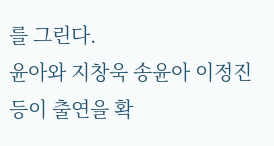를 그린다.
윤아와 지창욱 송윤아 이정진 등이 출연을 확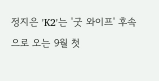정지은 'K2'는 '굿 와이프' 후속으로 오는 9월 첫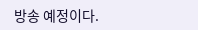방송 예정이다.